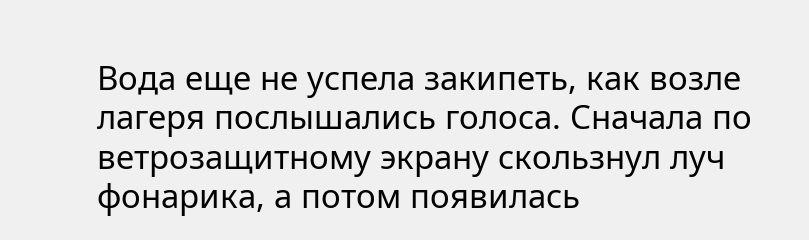Вода еще не успела закипеть, как возле лагеря послышались голоса. Сначала по ветрозащитному экрану скользнул луч фонарика, а потом появилась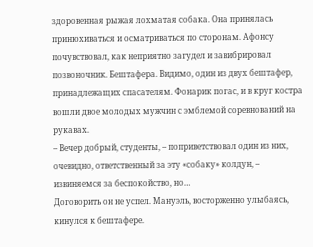здоровенная рыжая лохматая собака. Она принялась принюхиваться и осматриваться по сторонам. Афонсу почувствовал, как неприятно загудел и завибрировал позвоночник. Бештафера. Видимо, один из двух бештафер, принадлежащих спасателям. Фонарик погас, и в круг костра вошли двое молодых мужчин с эмблемой соревнований на рукавах.
– Вечер добрый, студенты, – поприветствовал один из них, очевидно, ответственный за эту «собаку» колдун, – извиняемся за беспокойство, но…
Договорить он не успел. Мануэль, восторженно улыбаясь, кинулся к бештафере.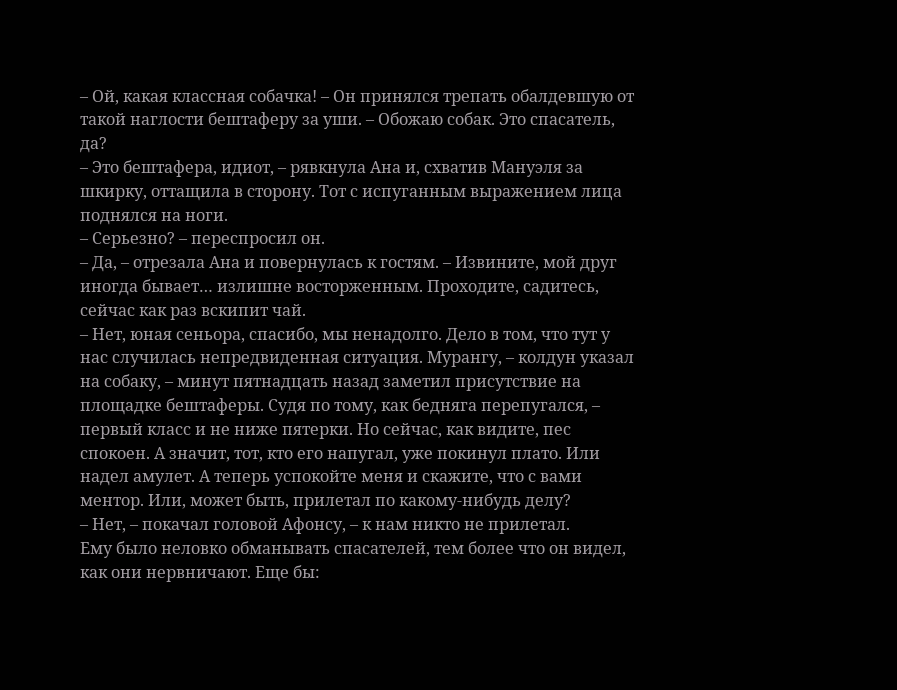– Ой, какая классная собачка! – Он принялся трепать обалдевшую от такой наглости бештаферу за уши. – Обожаю собак. Это спасатель, да?
– Это бештафера, идиот, – рявкнула Ана и, схватив Мануэля за шкирку, оттащила в сторону. Тот с испуганным выражением лица поднялся на ноги.
– Серьезно? – переспросил он.
– Да, – отрезала Ана и повернулась к гостям. – Извините, мой друг иногда бывает… излишне восторженным. Проходите, садитесь, сейчас как раз вскипит чай.
– Нет, юная сеньора, спасибо, мы ненадолго. Дело в том, что тут у нас случилась непредвиденная ситуация. Мурангу, – колдун указал на собаку, – минут пятнадцать назад заметил присутствие на площадке бештаферы. Судя по тому, как бедняга перепугался, – первый класс и не ниже пятерки. Но сейчас, как видите, пес спокоен. А значит, тот, кто его напугал, уже покинул плато. Или надел амулет. А теперь успокойте меня и скажите, что с вами ментор. Или, может быть, прилетал по какому-нибудь делу?
– Нет, – покачал головой Афонсу, – к нам никто не прилетал.
Ему было неловко обманывать спасателей, тем более что он видел, как они нервничают. Еще бы: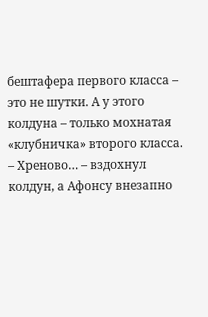бештафера первого класса – это не шутки. А у этого колдуна – только мохнатая «клубничка» второго класса.
– Хреново… – вздохнул колдун, а Афонсу внезапно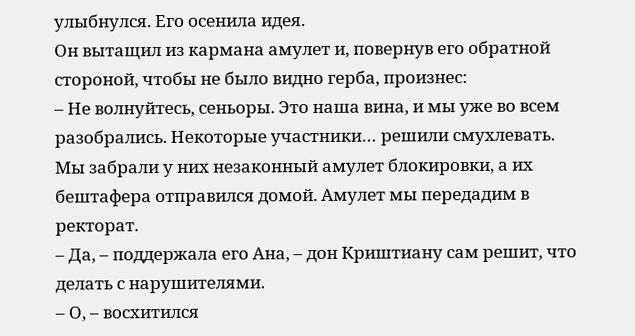улыбнулся. Его осенила идея.
Он вытащил из кармана амулет и, повернув его обратной стороной, чтобы не было видно герба, произнес:
– Не волнуйтесь, сеньоры. Это наша вина, и мы уже во всем разобрались. Некоторые участники… решили смухлевать. Мы забрали у них незаконный амулет блокировки, а их бештафера отправился домой. Амулет мы передадим в ректорат.
– Да, – поддержала его Ана, – дон Криштиану сам решит, что делать с нарушителями.
– О, – восхитился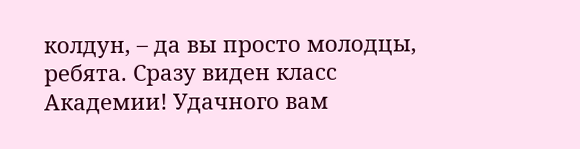колдун, – да вы просто молодцы, ребята. Сразу виден класс Академии! Удачного вам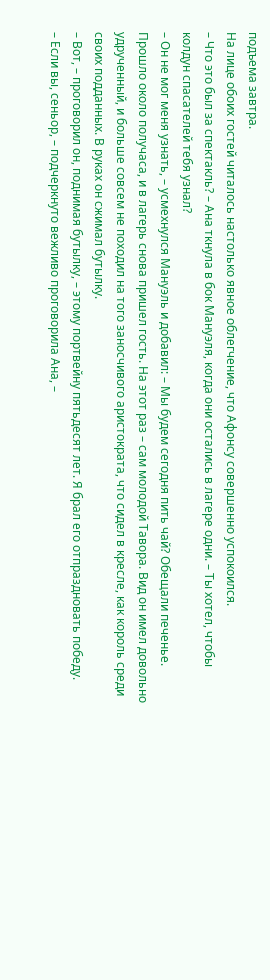подъема завтра.
На лице обоих гостей читалось настолько явное облегчение, что Афонсу совершенно успокоился.
– Что это был за спектакль? – Ана ткнула в бок Мануэля, когда они остались в лагере одни. – Ты хотел, чтобы колдун спасателей тебя узнал?
– Он не мог меня узнать, – усмехнулся Мануэль и добавил: – Мы будем сегодня пить чай? Обещали печенье.
Прошло около получаса, и в лагерь снова пришел гость. На этот раз – сам молодой Тавора. Вид он имел довольно удрученный, и больше совсем не походил на того заносчивого аристократа, что сидел в кресле, как король среди своих подданных. В руках он сжимал бутылку.
– Вот, – проговорил он, поднимая бутылку, – этому портвейну пятьдесят лет. Я брал его отпраздновать победу.
– Если вы, сеньор, – подчеркнуто вежливо проговорила Ана, –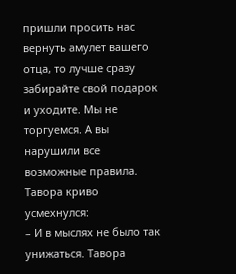пришли просить нас вернуть амулет вашего отца, то лучше сразу забирайте свой подарок и уходите. Мы не торгуемся. А вы нарушили все возможные правила.
Тавора криво усмехнулся:
– И в мыслях не было так унижаться. Тавора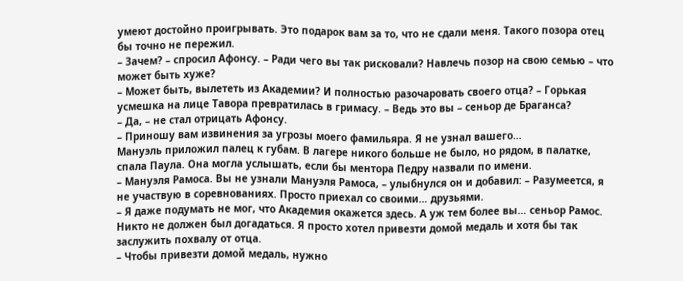умеют достойно проигрывать. Это подарок вам за то, что не сдали меня. Такого позора отец бы точно не пережил.
– Зачем? – спросил Афонсу. – Ради чего вы так рисковали? Навлечь позор на свою семью – что может быть хуже?
– Может быть, вылететь из Академии? И полностью разочаровать своего отца? – Горькая усмешка на лице Тавора превратилась в гримасу. – Ведь это вы – сеньор де Браганса?
– Да, – не стал отрицать Афонсу.
– Приношу вам извинения за угрозы моего фамильяра. Я не узнал вашего…
Мануэль приложил палец к губам. В лагере никого больше не было, но рядом, в палатке, спала Паула. Она могла услышать, если бы ментора Педру назвали по имени.
– Мануэля Рамоса. Вы не узнали Мануэля Рамоса, – улыбнулся он и добавил: – Разумеется, я не участвую в соревнованиях. Просто приехал со своими… друзьями.
– Я даже подумать не мог, что Академия окажется здесь. А уж тем более вы… сеньор Рамос. Никто не должен был догадаться. Я просто хотел привезти домой медаль и хотя бы так заслужить похвалу от отца.
– Чтобы привезти домой медаль, нужно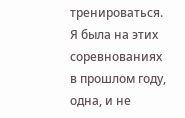тренироваться. Я была на этих соревнованиях в прошлом году, одна, и не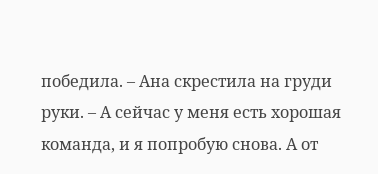победила. – Ана скрестила на груди руки. – А сейчас у меня есть хорошая команда, и я попробую снова. А от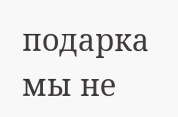подарка мы не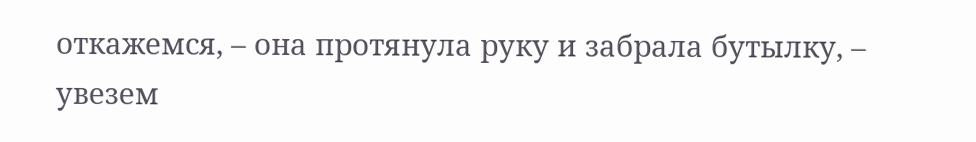откажемся, – она протянула руку и забрала бутылку, – увезем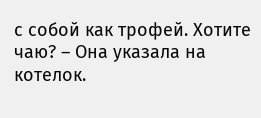с собой как трофей. Хотите чаю? – Она указала на котелок.